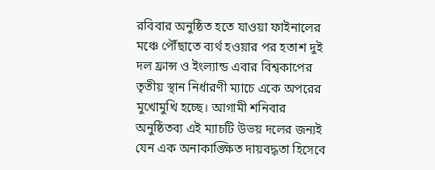রবিবার অনুষ্ঠিত হতে যাওয়া ফাইনালের মঞ্চে পৌঁছাতে ব্যর্থ হওয়ার পর হতাশ দুই দল ফ্রান্স ও ইংল্যান্ড এবার বিশ্বকাপের তৃতীয় স্থান নির্ধারণী ম্যাচে একে অপরের মুখোমুখি হচ্ছে। আগামী শনিবার অনুষ্ঠিতব্য এই ম্যাচটি উভয় দলের জন্যই যেন এক অনাকাঙ্ক্ষিত দায়বদ্ধতা হিসেবে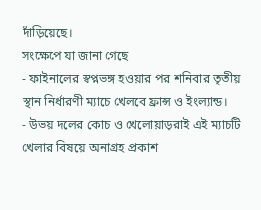দাঁড়িয়েছে।
সংক্ষেপে যা জানা গেছে
- ফাইনালের স্বপ্নভঙ্গ হওয়ার পর শনিবার তৃতীয় স্থান নির্ধারণী ম্যাচে খেলবে ফ্রান্স ও ইংল্যান্ড।
- উভয় দলের কোচ ও খেলোয়াড়রাই এই ম্যাচটি খেলার বিষয়ে অনাগ্রহ প্রকাশ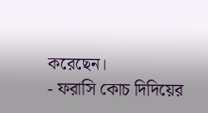করেছেন।
- ফরাসি কোচ দিদিয়ের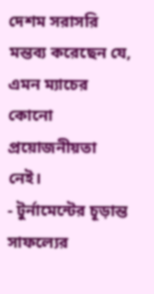দেশম সরাসরি মন্তব্য করেছেন যে, এমন ম্যাচের কোনো প্রয়োজনীয়তা নেই।
- টুর্নামেন্টের চূড়ান্ত সাফল্যের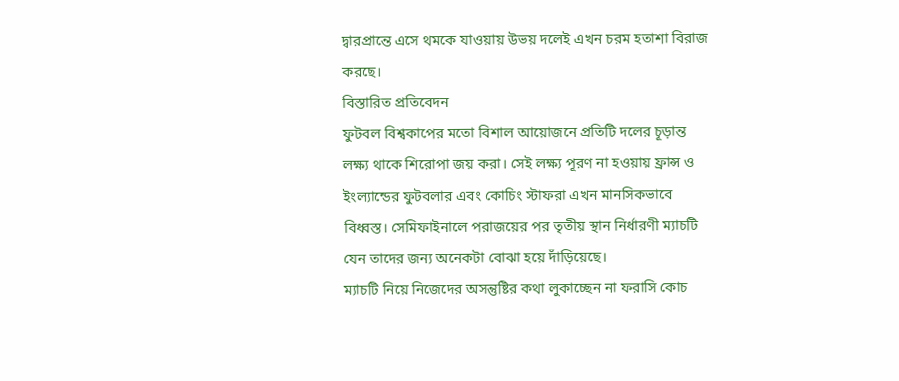দ্বারপ্রান্তে এসে থমকে যাওয়ায় উভয় দলেই এখন চরম হতাশা বিরাজ করছে।
বিস্তারিত প্রতিবেদন
ফুটবল বিশ্বকাপের মতো বিশাল আয়োজনে প্রতিটি দলের চূড়ান্ত লক্ষ্য থাকে শিরোপা জয় করা। সেই লক্ষ্য পূরণ না হওয়ায় ফ্রান্স ও ইংল্যান্ডের ফুটবলার এবং কোচিং স্টাফরা এখন মানসিকভাবে বিধ্বস্ত। সেমিফাইনালে পরাজয়ের পর তৃতীয় স্থান নির্ধারণী ম্যাচটি যেন তাদের জন্য অনেকটা বোঝা হয়ে দাঁড়িয়েছে।
ম্যাচটি নিয়ে নিজেদের অসন্তুষ্টির কথা লুকাচ্ছেন না ফরাসি কোচ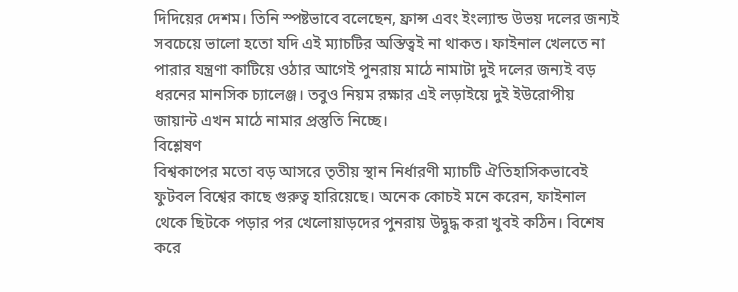দিদিয়ের দেশম। তিনি স্পষ্টভাবে বলেছেন, ফ্রান্স এবং ইংল্যান্ড উভয় দলের জন্যই সবচেয়ে ভালো হতো যদি এই ম্যাচটির অস্তিত্বই না থাকত। ফাইনাল খেলতে না পারার যন্ত্রণা কাটিয়ে ওঠার আগেই পুনরায় মাঠে নামাটা দুই দলের জন্যই বড় ধরনের মানসিক চ্যালেঞ্জ। তবুও নিয়ম রক্ষার এই লড়াইয়ে দুই ইউরোপীয় জায়ান্ট এখন মাঠে নামার প্রস্তুতি নিচ্ছে।
বিশ্লেষণ
বিশ্বকাপের মতো বড় আসরে তৃতীয় স্থান নির্ধারণী ম্যাচটি ঐতিহাসিকভাবেই ফুটবল বিশ্বের কাছে গুরুত্ব হারিয়েছে। অনেক কোচই মনে করেন, ফাইনাল থেকে ছিটকে পড়ার পর খেলোয়াড়দের পুনরায় উদ্বুদ্ধ করা খুবই কঠিন। বিশেষ করে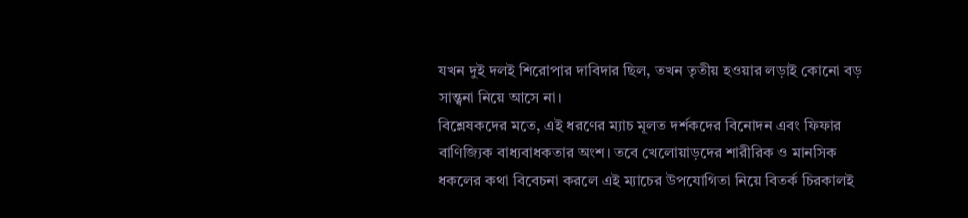যখন দুই দলই শিরোপার দাবিদার ছিল, তখন তৃতীয় হওয়ার লড়াই কোনো বড় সান্ত্বনা নিয়ে আসে না।
বিশ্লেষকদের মতে, এই ধরণের ম্যাচ মূলত দর্শকদের বিনোদন এবং ফিফার বাণিজ্যিক বাধ্যবাধকতার অংশ। তবে খেলোয়াড়দের শারীরিক ও মানসিক ধকলের কথা বিবেচনা করলে এই ম্যাচের উপযোগিতা নিয়ে বিতর্ক চিরকালই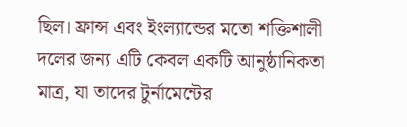ছিল। ফ্রান্স এবং ইংল্যান্ডের মতো শক্তিশালী দলের জন্য এটি কেবল একটি আনুষ্ঠানিকতা মাত্র, যা তাদের টুর্নামেন্টের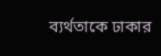ব্যর্থতাকে ঢাকার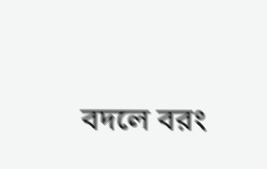বদলে বরং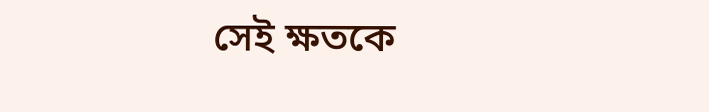সেই ক্ষতকে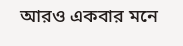আরও একবার মনে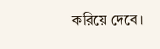করিয়ে দেবে।